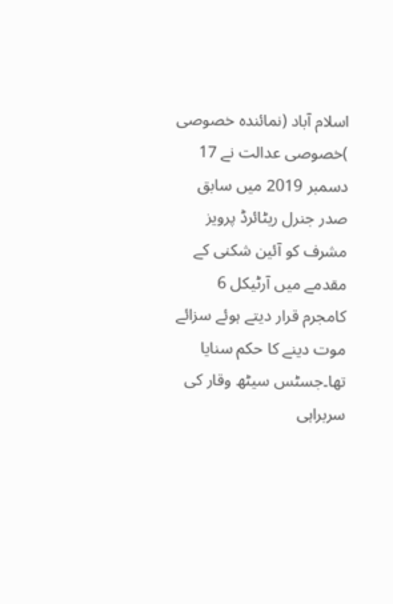اسلام آباد (نمائندہ خصوصی )خصوصی عدالت نے 17 دسمبر 2019 میں سابق صدر جنرل ریٹائرڈ پرویز مشرف کو آئین شکنی کے مقدمے میں آرٹیکل 6 کامجرم قرار دیتے ہوئے سزائے موت دینے کا حکم سنایا تھا۔جسٹس سیٹھ وقار کی سربراہی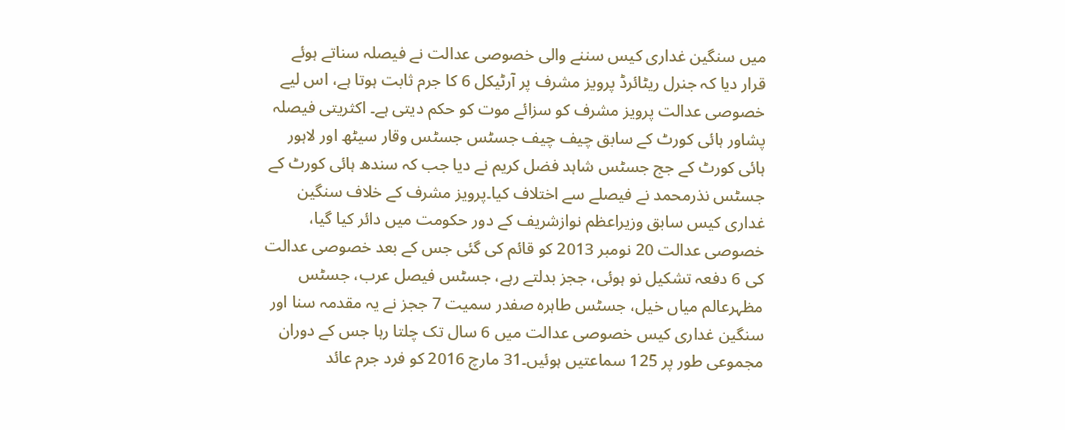میں سنگین غداری کیس سننے والی خصوصی عدالت نے فیصلہ سناتے ہوئے قرار دیا کہ جنرل ریٹائرڈ پرویز مشرف پر آرٹیکل 6 کا جرم ثابت ہوتا ہے، اس لیے خصوصی عدالت پرویز مشرف کو سزائے موت کو حکم دیتی ہے۔ اکثریتی فیصلہ پشاور ہائی کورٹ کے سابق چیف چیف جسٹس جسٹس وقار سیٹھ اور لاہور ہائی کورٹ کے جج جسٹس شاہد فضل کریم نے دیا جب کہ سندھ ہائی کورٹ کے جسٹس نذرمحمد نے فیصلے سے اختلاف کیا۔پرویز مشرف کے خلاف سنگین غداری کیس سابق وزیراعظم نوازشریف کے دور حکومت میں دائر کیا گیا، خصوصی عدالت 20 نومبر 2013 کو قائم کی گئی جس کے بعد خصوصی عدالت کی 6 دفعہ تشکیل نو ہوئی، ججز بدلتے رہے، جسٹس فیصل عرب، جسٹس مظہرعالم میاں خیل، جسٹس طاہرہ صفدر سمیت 7 ججز نے یہ مقدمہ سنا اور سنگین غداری کیس خصوصی عدالت میں 6 سال تک چلتا رہا جس کے دوران مجموعی طور پر 125 سماعتیں ہوئیں۔31 مارچ 2016 کو فرد جرم عائد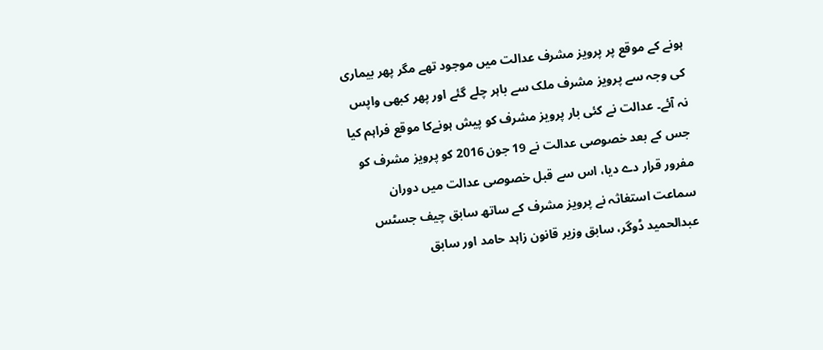ہونے کے موقع پر پرویز مشرف عدالت میں موجود تھے مگر پھر بیماری کی وجہ سے پرویز مشرف ملک سے باہر چلے گئے اور پھر کبھی واپس نہ آئے۔ عدالت نے کئی بار پرویز مشرف کو پیش ہونےکا موقع فراہم کیا جس کے بعد خصوصی عدالت نے 19 جون 2016 کو پرویز مشرف کو مفرور قرار دے دیا، اس سے قبل خصوصی عدالت میں دوران سماعت استغاثہ نے پرویز مشرف کے ساتھ سابق چیف جسٹس عبدالحمید ڈوگر، سابق وزیر قانون زاہد حامد اور سابق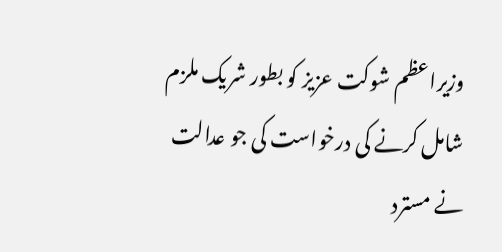وزیراعظم شوکت عزیز کو بطور شریک ملزم شامل کرنے کی درخواست کی جو عدالت نے مسترد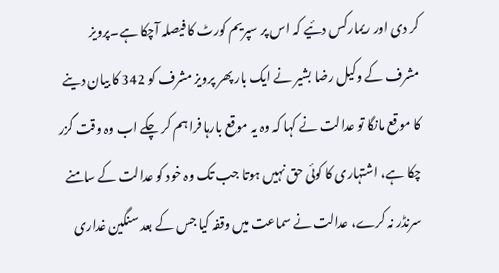کر دی اور ریمارکس دئیے کہ اس پر سپریم کورٹ کا فیصلہ آچکا ہے۔پرویز مشرف کے وکیل رضا بشیر نے ایک بار پھر پرویز مشرف کو 342 کا بیان دینے کا موقع مانگا تو عدالت نے کہا کہ وہ یہ موقع بارہا فراہم کر چکے اب وہ وقت گزر چکا ہے، اشتہاری کا کوئی حق نہیں ہوتا جب تک وہ خود کو عدالت کے سامنے سرنڈر نہ کرے، عدالت نے سماعت میں وقفہ کیا جس کے بعد سنگین غداری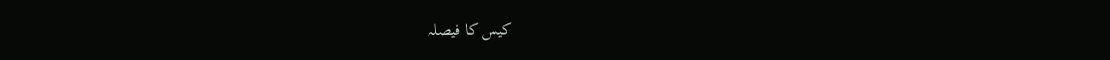کیس کا فیصلہ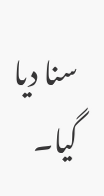سنا دیا گیا۔